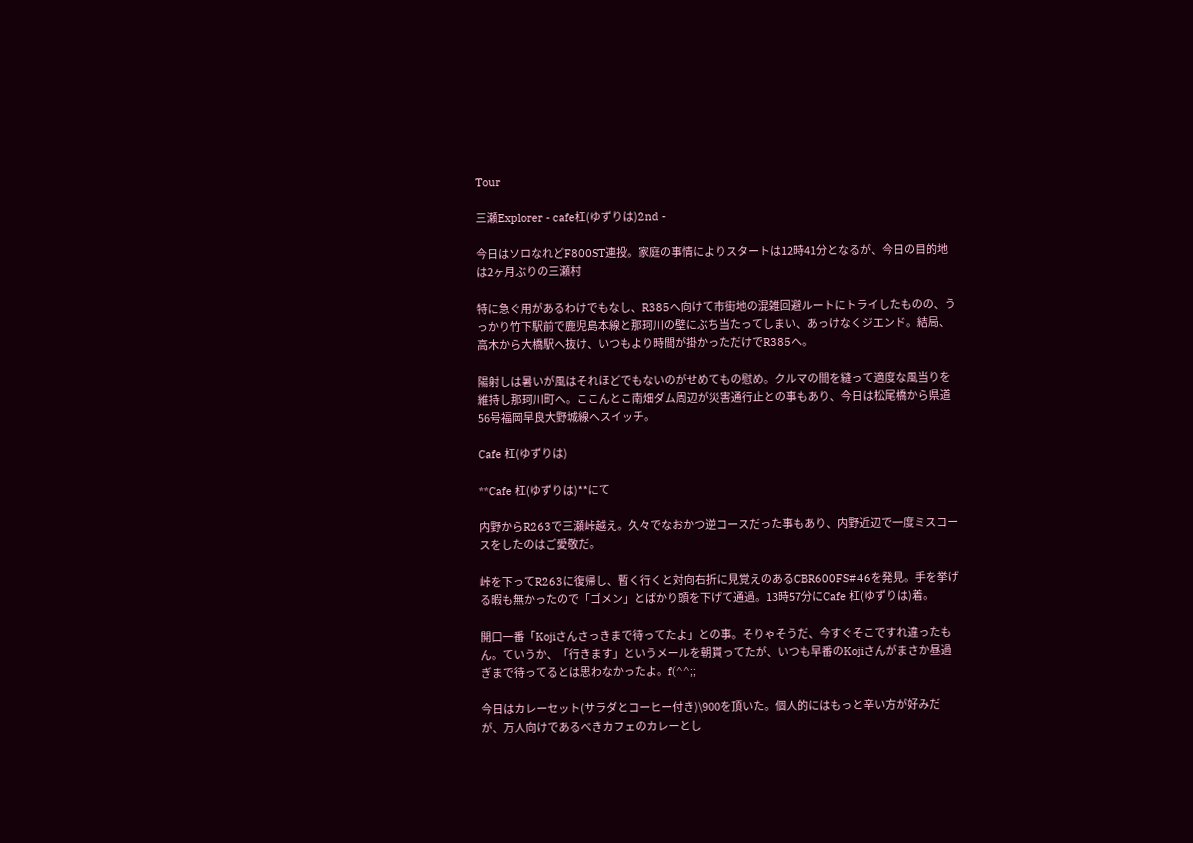Tour

三瀬Explorer - cafe杠(ゆずりは)2nd -

今日はソロなれどF800ST連投。家庭の事情によりスタートは12時41分となるが、今日の目的地は2ヶ月ぶりの三瀬村

特に急ぐ用があるわけでもなし、R385へ向けて市街地の混雑回避ルートにトライしたものの、うっかり竹下駅前で鹿児島本線と那珂川の壁にぶち当たってしまい、あっけなくジエンド。結局、高木から大橋駅へ抜け、いつもより時間が掛かっただけでR385へ。

陽射しは暑いが風はそれほどでもないのがせめてもの慰め。クルマの間を縫って適度な風当りを維持し那珂川町へ。ここんとこ南畑ダム周辺が災害通行止との事もあり、今日は松尾橋から県道56号福岡早良大野城線へスイッチ。

Cafe 杠(ゆずりは)

**Cafe 杠(ゆずりは)**にて

内野からR263で三瀬峠越え。久々でなおかつ逆コースだった事もあり、内野近辺で一度ミスコースをしたのはご愛敬だ。

峠を下ってR263に復帰し、暫く行くと対向右折に見覚えのあるCBR600FS#46を発見。手を挙げる暇も無かったので「ゴメン」とばかり頭を下げて通過。13時57分にCafe 杠(ゆずりは)着。

開口一番「Kojiさんさっきまで待ってたよ」との事。そりゃそうだ、今すぐそこですれ違ったもん。ていうか、「行きます」というメールを朝貰ってたが、いつも早番のKojiさんがまさか昼過ぎまで待ってるとは思わなかったよ。f(^^;;

今日はカレーセット(サラダとコーヒー付き)\900を頂いた。個人的にはもっと辛い方が好みだが、万人向けであるべきカフェのカレーとし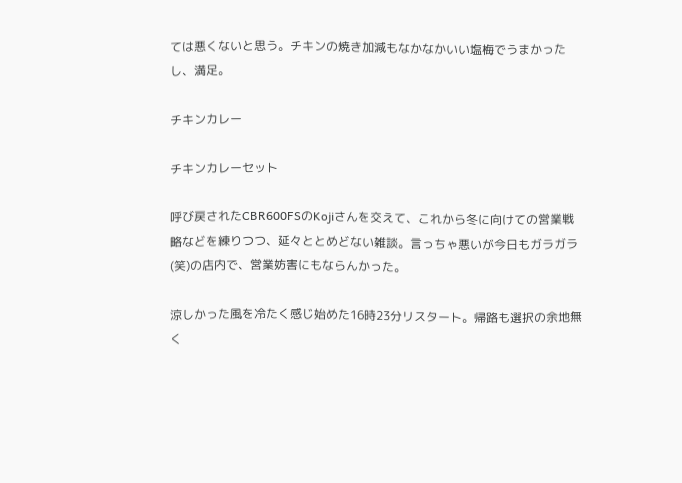ては悪くないと思う。チキンの焼き加減もなかなかいい塩梅でうまかったし、満足。

チキンカレー

チキンカレーセット

呼び戻されたCBR600FSのKojiさんを交えて、これから冬に向けての営業戦略などを練りつつ、延々ととめどない雑談。言っちゃ悪いが今日もガラガラ(笑)の店内で、営業妨害にもならんかった。

涼しかった風を冷たく感じ始めた16時23分リスタート。帰路も選択の余地無く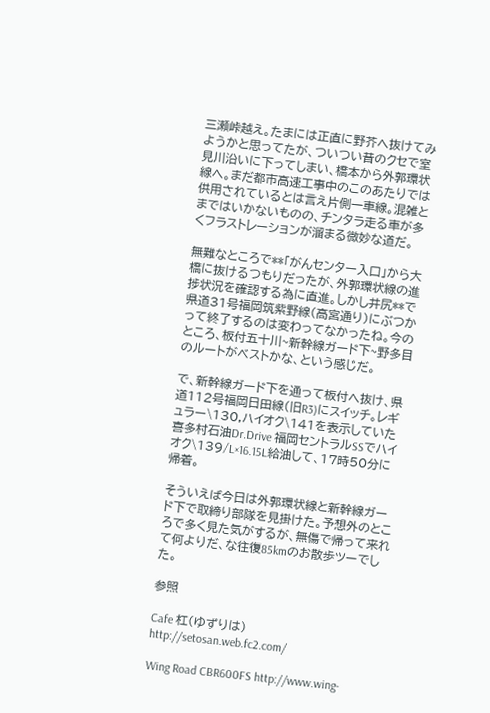三瀬峠越え。たまには正直に野芥へ抜けてみようかと思ってたが、ついつい昔のクセで室見川沿いに下ってしまい、橋本から外郭環状線へ。まだ都市高速工事中のこのあたりでは供用されているとは言え片側一車線。混雑とまではいかないものの、チンタラ走る車が多くフラストレーションが溜まる微妙な道だ。

無難なところで**「がんセンター入口」から大橋に抜けるつもりだったが、外郭環状線の進捗状況を確認する為に直進。しかし井尻**で県道31号福岡筑紫野線(高宮通り)にぶつかって終了するのは変わってなかったね。今のところ、板付五十川~新幹線ガード下~野多目のルートがベストかな、という感じだ。

で、新幹線ガード下を通って板付へ抜け、県道112号福岡日田線(旧R3)にスイッチ。レギュラー\130,ハイオク\141を表示していた喜多村石油Dr.Drive 福岡セントラルSSでハイオク\139/L×16.15L給油して、17時50分に帰着。

そういえば今日は外郭環状線と新幹線ガード下で取締り部隊を見掛けた。予想外のところで多く見た気がするが、無傷で帰って来れて何よりだ、な往復85kmのお散歩ツーでした。

参照

Cafe 杠(ゆずりは) http://setosan.web.fc2.com/

Wing Road CBR600FS http://www.wing-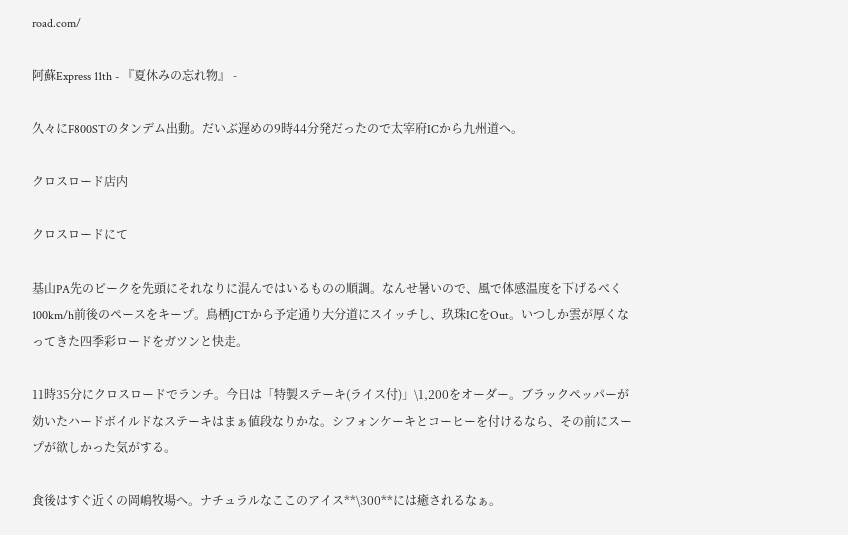road.com/

阿蘇Express 11th - 『夏休みの忘れ物』 -

久々にF800STのタンデム出動。だいぶ遅めの9時44分発だったので太宰府ICから九州道へ。

クロスロード店内

クロスロードにて

基山PA先のピークを先頭にそれなりに混んではいるものの順調。なんせ暑いので、風で体感温度を下げるべく100km/h前後のペースをキープ。鳥栖JCTから予定通り大分道にスイッチし、玖珠ICをOut。いつしか雲が厚くなってきた四季彩ロードをガツンと快走。

11時35分にクロスロードでランチ。今日は「特製ステーキ(ライス付)」\1,200をオーダー。ブラックペッパーが効いたハードボイルドなステーキはまぁ値段なりかな。シフォンケーキとコーヒーを付けるなら、その前にスープが欲しかった気がする。

食後はすぐ近くの岡嶋牧場へ。ナチュラルなここのアイス**\300**には癒されるなぁ。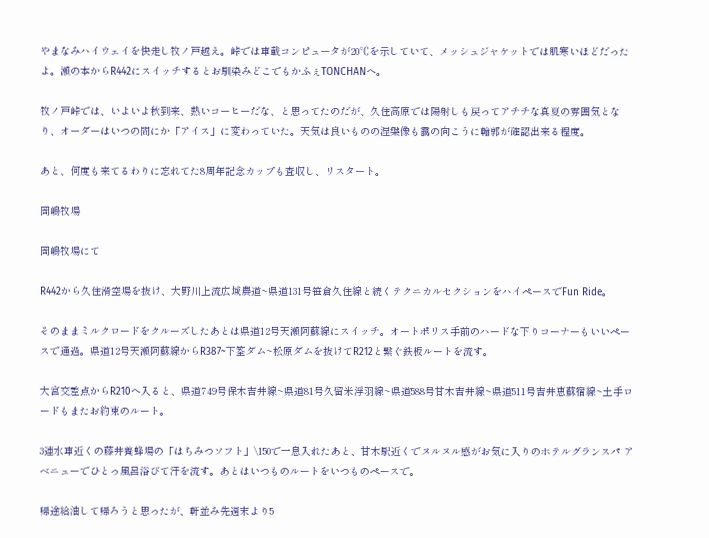やまなみハイウェイを快走し牧ノ戸越え。峠では車載コンピュータが20℃を示していて、メッシュジャケットでは肌寒いほどだったよ。瀬の本からR442にスイッチするとお馴染みどこでもかふぇTONCHANへ。

牧ノ戸峠では、いよいよ秋到来、熱いコーヒーだな、と思ってたのだが、久住高原では陽射しも戻ってアチチな真夏の雰囲気となり、オーダーはいつの間にか「アイス」に変わっていた。天気は良いものの涅槃像も靄の向こうに輪郭が確認出来る程度。

あと、何度も来てるわりに忘れてた8周年記念カップも査収し、リスタート。

岡嶋牧場

岡嶋牧場にて

R442から久住滑空場を抜け、大野川上流広域農道~県道131号笹倉久住線と続くテクニカルセクションをハイペースでFun Ride。

そのままミルクロードをクルーズしたあとは県道12号天瀬阿蘇線にスイッチ。オートポリス手前のハードな下りコーナーもいいペースで通過。県道12号天瀬阿蘇線からR387~下筌ダム~松原ダムを抜けてR212と繋ぐ鉄板ルートを流す。

大宮交差点からR210へ入ると、県道749号保木吉井線~県道81号久留米浮羽線~県道588号甘木吉井線~県道511号吉井恵蘇宿線~土手ロードもまたお約束のルート。

3連水車近くの藤井養蜂場の「はちみつソフト」\150で一息入れたあと、甘木駅近くでヌルヌル感がお気に入りのホテルグランスパ アベニューでひとっ風呂浴びて汗を流す。あとはいつものルートをいつものペースで。

帰途給油して帰ろうと思ったが、軒並み先週末より5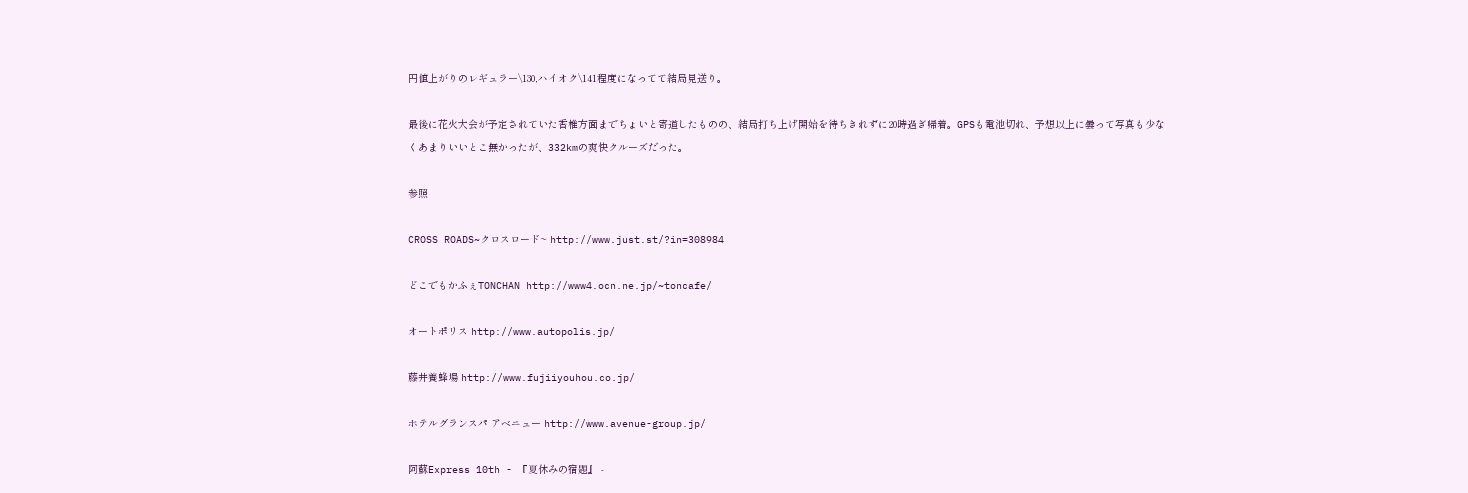円値上がりのレギュラー\130,ハイオク\141程度になってて結局見送り。

最後に花火大会が予定されていた香椎方面までちょいと寄道したものの、結局打ち上げ開始を待ちきれずに20時過ぎ帰着。GPSも電池切れ、予想以上に曇って写真も少なくあまりいいとこ無かったが、332kmの爽快クルーズだった。

参照

CROSS ROADS~クロスロード~ http://www.just.st/?in=308984

どこでもかふぇTONCHAN http://www4.ocn.ne.jp/~toncafe/

オートポリス http://www.autopolis.jp/

藤井養蜂場 http://www.fujiiyouhou.co.jp/

ホテルグランスパ アベニュー http://www.avenue-group.jp/

阿蘇Express 10th - 『夏休みの宿題』 -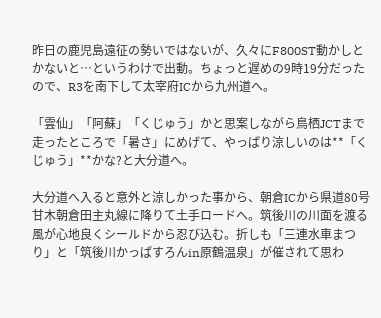昨日の鹿児島遠征の勢いではないが、久々にF800ST動かしとかないと…というわけで出動。ちょっと遅めの9時19分だったので、R3を南下して太宰府ICから九州道へ。

「雲仙」「阿蘇」「くじゅう」かと思案しながら鳥栖JCTまで走ったところで「暑さ」にめげて、やっぱり涼しいのは**「くじゅう」**かな?と大分道へ。

大分道へ入ると意外と涼しかった事から、朝倉ICから県道80号甘木朝倉田主丸線に降りて土手ロードへ。筑後川の川面を渡る風が心地良くシールドから忍び込む。折しも「三連水車まつり」と「筑後川かっぱすろんin原鶴温泉」が催されて思わ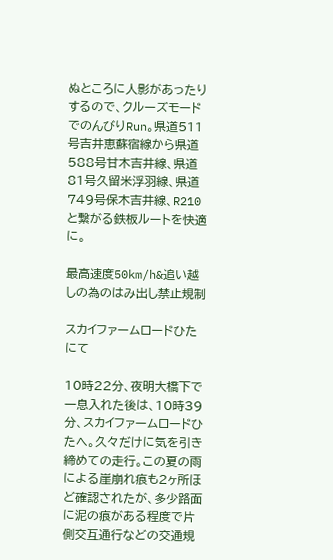ぬところに人影があったりするので、クルーズモードでのんびりRun。県道511号吉井恵蘇宿線から県道588号甘木吉井線、県道81号久留米浮羽線、県道749号保木吉井線、R210と繋がる鉄板ルートを快適に。

最高速度50km/h&追い越しの為のはみ出し禁止規制

スカイファームロードひたにて

10時22分、夜明大橋下で一息入れた後は、10時39分、スカイファームロードひたへ。久々だけに気を引き締めての走行。この夏の雨による崖崩れ痕も2ヶ所ほど確認されたが、多少路面に泥の痕がある程度で片側交互通行などの交通規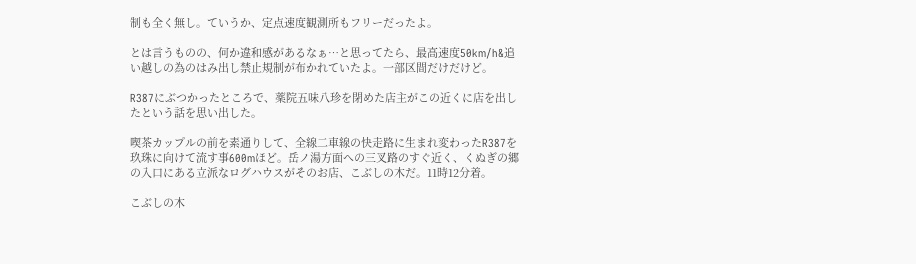制も全く無し。ていうか、定点速度観測所もフリーだったよ。

とは言うものの、何か違和感があるなぁ…と思ってたら、最高速度50km/h&追い越しの為のはみ出し禁止規制が布かれていたよ。一部区間だけだけど。

R387にぶつかったところで、薬院五味八珍を閉めた店主がこの近くに店を出したという話を思い出した。

喫茶カップルの前を素通りして、全線二車線の快走路に生まれ変わったR387を玖珠に向けて流す事600mほど。岳ノ湯方面への三叉路のすぐ近く、くぬぎの郷の入口にある立派なログハウスがそのお店、こぶしの木だ。11時12分着。

こぶしの木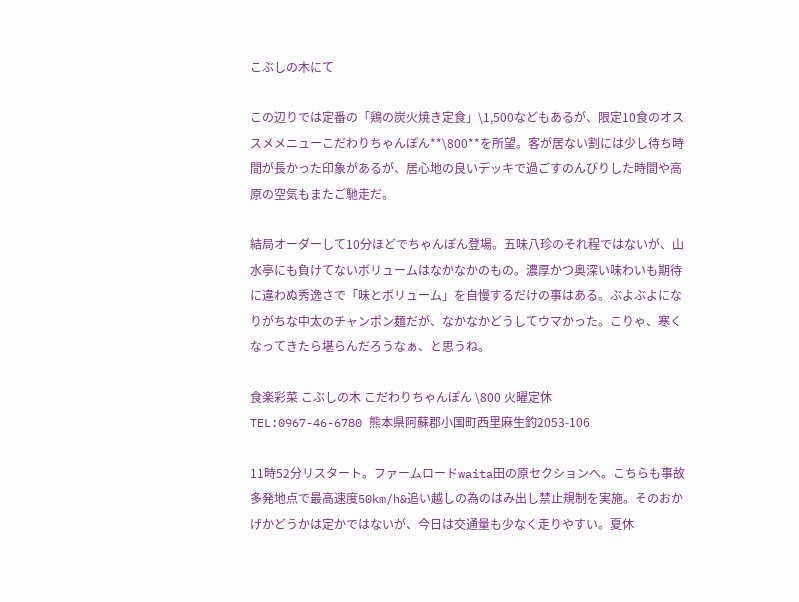こぶしの木にて

この辺りでは定番の「鶏の炭火焼き定食」\1,500などもあるが、限定10食のオススメメニューこだわりちゃんぽん**\800**を所望。客が居ない割には少し待ち時間が長かった印象があるが、居心地の良いデッキで過ごすのんびりした時間や高原の空気もまたご馳走だ。

結局オーダーして10分ほどでちゃんぽん登場。五味八珍のそれ程ではないが、山水亭にも負けてないボリュームはなかなかのもの。濃厚かつ奥深い味わいも期待に違わぬ秀逸さで「味とボリューム」を自慢するだけの事はある。ぶよぶよになりがちな中太のチャンポン麺だが、なかなかどうしてウマかった。こりゃ、寒くなってきたら堪らんだろうなぁ、と思うね。

食楽彩菜 こぶしの木 こだわりちゃんぽん \800 火曜定休
TEL:0967-46-6780 熊本県阿蘇郡小国町西里麻生釣2053-106

11時52分リスタート。ファームロードwaita田の原セクションへ。こちらも事故多発地点で最高速度50km/h&追い越しの為のはみ出し禁止規制を実施。そのおかげかどうかは定かではないが、今日は交通量も少なく走りやすい。夏休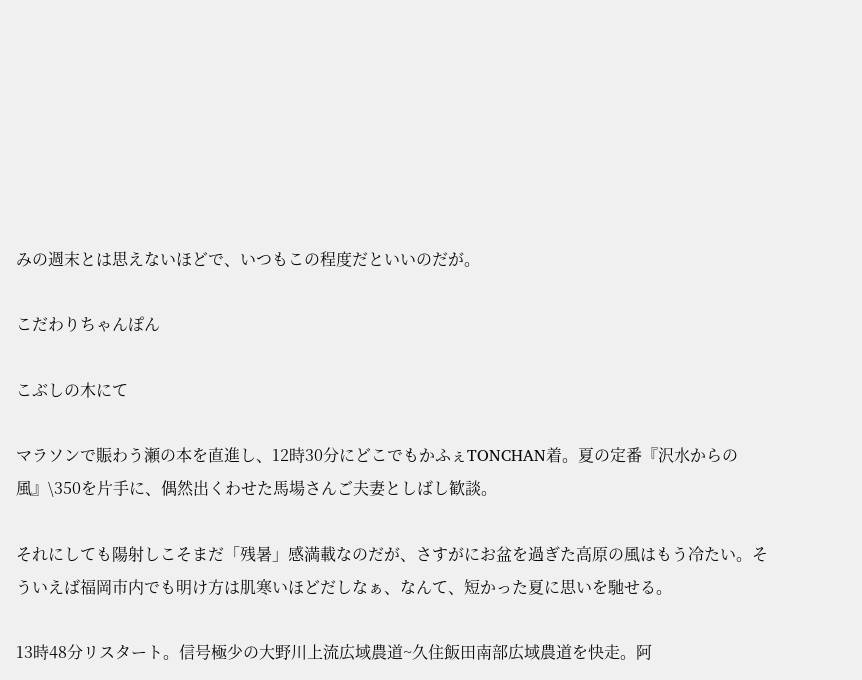みの週末とは思えないほどで、いつもこの程度だといいのだが。

こだわりちゃんぽん

こぶしの木にて

マラソンで賑わう瀬の本を直進し、12時30分にどこでもかふぇTONCHAN着。夏の定番『沢水からの風』\350を片手に、偶然出くわせた馬場さんご夫妻としばし歓談。

それにしても陽射しこそまだ「残暑」感満載なのだが、さすがにお盆を過ぎた高原の風はもう冷たい。そういえば福岡市内でも明け方は肌寒いほどだしなぁ、なんて、短かった夏に思いを馳せる。

13時48分リスタート。信号極少の大野川上流広域農道~久住飯田南部広域農道を快走。阿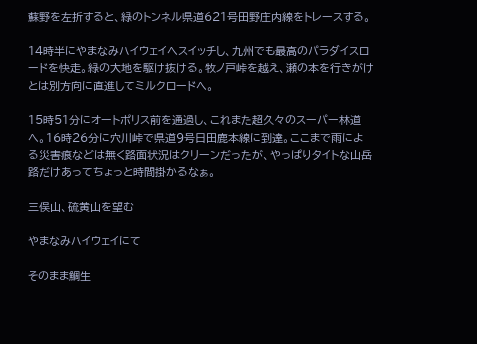蘇野を左折すると、緑のトンネル県道621号田野庄内線をトレースする。

14時半にやまなみハイウェイへスイッチし、九州でも最高のパラダイスロードを快走。緑の大地を駆け抜ける。牧ノ戸峠を越え、瀬の本を行きがけとは別方向に直進してミルクロードへ。

15時51分にオートポリス前を通過し、これまた超久々のスーパー林道へ。16時26分に穴川峠で県道9号日田鹿本線に到達。ここまで雨による災害痕などは無く路面状況はクリーンだったが、やっぱりタイトな山岳路だけあってちょっと時間掛かるなぁ。

三俣山、硫黄山を望む

やまなみハイウェイにて

そのまま鯛生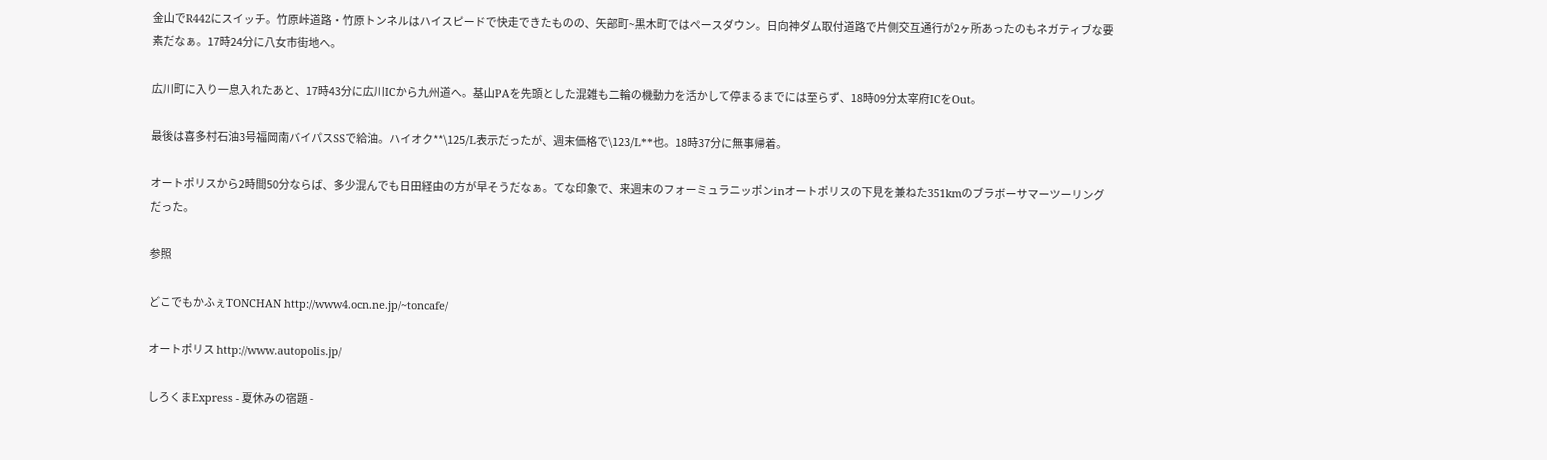金山でR442にスイッチ。竹原峠道路・竹原トンネルはハイスピードで快走できたものの、矢部町~黒木町ではペースダウン。日向神ダム取付道路で片側交互通行が2ヶ所あったのもネガティブな要素だなぁ。17時24分に八女市街地へ。

広川町に入り一息入れたあと、17時43分に広川ICから九州道へ。基山PAを先頭とした混雑も二輪の機動力を活かして停まるまでには至らず、18時09分太宰府ICをOut。

最後は喜多村石油3号福岡南バイパスSSで給油。ハイオク**\125/L表示だったが、週末価格で\123/L**也。18時37分に無事帰着。

オートポリスから2時間50分ならば、多少混んでも日田経由の方が早そうだなぁ。てな印象で、来週末のフォーミュラニッポンinオートポリスの下見を兼ねた351kmのブラボーサマーツーリングだった。

参照

どこでもかふぇTONCHAN http://www4.ocn.ne.jp/~toncafe/

オートポリス http://www.autopolis.jp/

しろくまExpress - 夏休みの宿題 -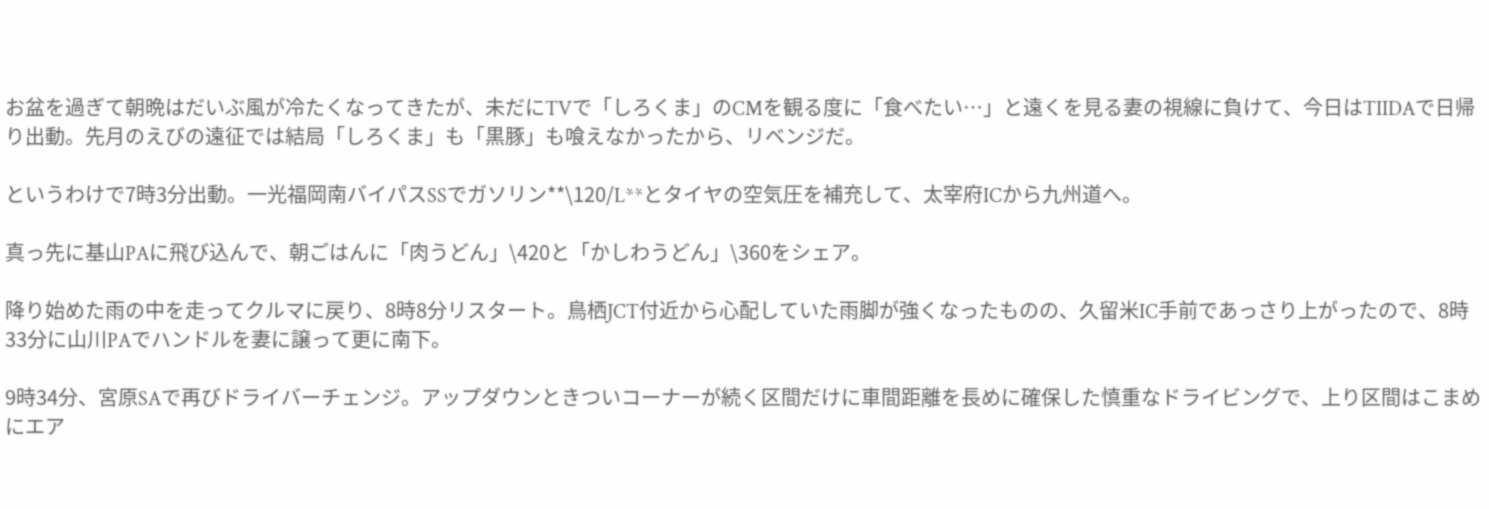お盆を過ぎて朝晩はだいぶ風が冷たくなってきたが、未だにTVで「しろくま」のCMを観る度に「食べたい…」と遠くを見る妻の視線に負けて、今日はTIIDAで日帰り出動。先月のえびの遠征では結局「しろくま」も「黒豚」も喰えなかったから、リベンジだ。

というわけで7時3分出動。一光福岡南バイパスSSでガソリン**\120/L**とタイヤの空気圧を補充して、太宰府ICから九州道へ。

真っ先に基山PAに飛び込んで、朝ごはんに「肉うどん」\420と「かしわうどん」\360をシェア。

降り始めた雨の中を走ってクルマに戻り、8時8分リスタート。鳥栖JCT付近から心配していた雨脚が強くなったものの、久留米IC手前であっさり上がったので、8時33分に山川PAでハンドルを妻に譲って更に南下。

9時34分、宮原SAで再びドライバーチェンジ。アップダウンときついコーナーが続く区間だけに車間距離を長めに確保した慎重なドライビングで、上り区間はこまめにエア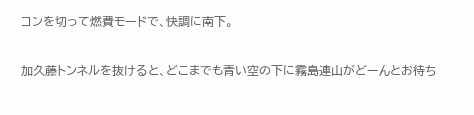コンを切って燃費モードで、快調に南下。

加久藤トンネルを抜けると、どこまでも青い空の下に霧島連山がどーんとお待ち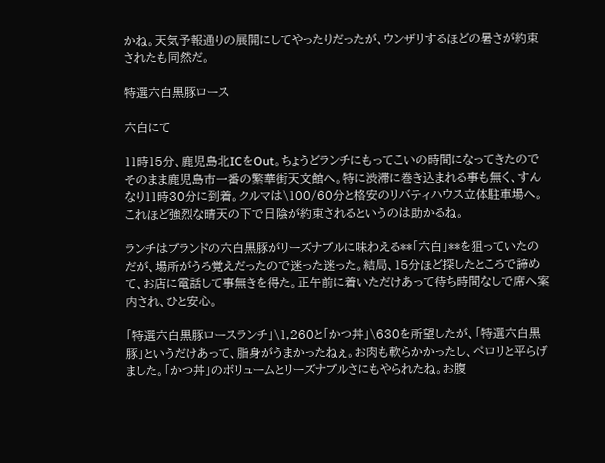かね。天気予報通りの展開にしてやったりだったが、ウンザリするほどの暑さが約束されたも同然だ。

特選六白黒豚ロース

六白にて

11時15分、鹿児島北ICをOut。ちょうどランチにもってこいの時間になってきたのでそのまま鹿児島市一番の繁華街天文館へ。特に渋滞に巻き込まれる事も無く、すんなり11時30分に到着。クルマは\100/60分と格安のリバティハウス立体駐車場へ。これほど強烈な晴天の下で日陰が約束されるというのは助かるね。

ランチはブランドの六白黒豚がリーズナブルに味わえる**「六白」**を狙っていたのだが、場所がうろ覚えだったので迷った迷った。結局、15分ほど探したところで諦めて、お店に電話して事無きを得た。正午前に着いただけあって待ち時間なしで席へ案内され、ひと安心。

「特選六白黒豚ロースランチ」\1,260と「かつ丼」\630を所望したが、「特選六白黒豚」というだけあって、脂身がうまかったねぇ。お肉も軟らかかったし、ペロリと平らげました。「かつ丼」のボリュームとリーズナブルさにもやられたね。お腹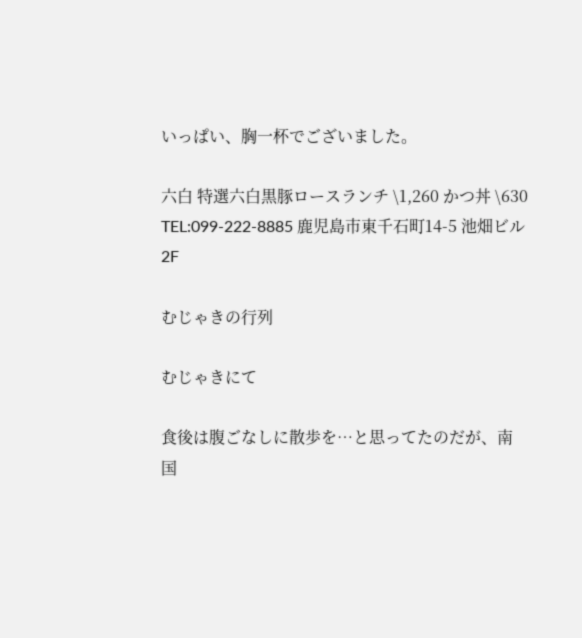いっぱい、胸一杯でございました。

六白 特選六白黒豚ロースランチ \1,260 かつ丼 \630
TEL:099-222-8885 鹿児島市東千石町14-5 池畑ビル2F

むじゃきの行列

むじゃきにて

食後は腹ごなしに散歩を…と思ってたのだが、南国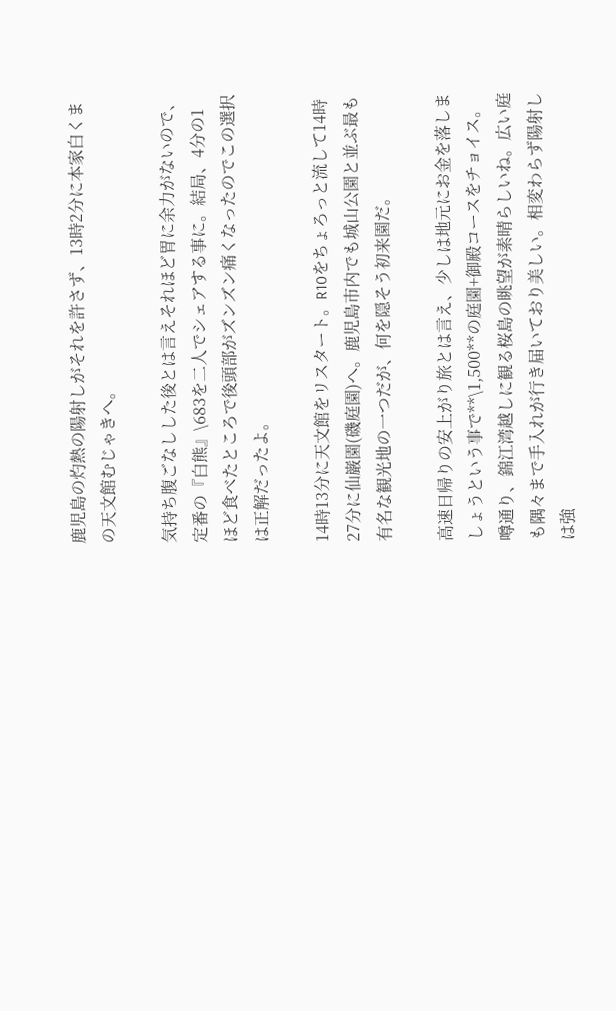鹿児島の灼熱の陽射しがそれを許さず、13時2分に本家白くまの天文館むじゃきへ。

気持ち腹ごなしした後とは言えそれほど胃に余力がないので、定番の『白熊』\683を二人でシェアする事に。結局、4分の1ほど食べたところで後頭部がズンズン痛くなったのでこの選択は正解だったよ。

14時13分に天文館をリスタート。R10をちょろっと流して14時27分に仙巌園(磯庭園)へ。鹿児島市内でも城山公園と並ぶ最も有名な観光地の一つだが、何を隠そう初来園だ。

高速日帰りの安上がり旅とは言え、少しは地元にお金を落しましょうという事で**\1,500**の庭園+御殿コースをチョイス。噂通り、錦江湾越しに観る桜島の眺望が素晴らしいね。広い庭も隅々まで手入れが行き届いており美しい。相変わらず陽射しは強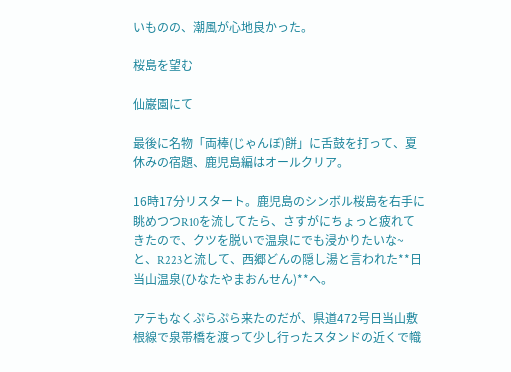いものの、潮風が心地良かった。

桜島を望む

仙巌園にて

最後に名物「両棒(じゃんぼ)餅」に舌鼓を打って、夏休みの宿題、鹿児島編はオールクリア。

16時17分リスタート。鹿児島のシンボル桜島を右手に眺めつつR10を流してたら、さすがにちょっと疲れてきたので、クツを脱いで温泉にでも浸かりたいな~と、R223と流して、西郷どんの隠し湯と言われた**日当山温泉(ひなたやまおんせん)**へ。

アテもなくぷらぷら来たのだが、県道472号日当山敷根線で泉帯橋を渡って少し行ったスタンドの近くで幟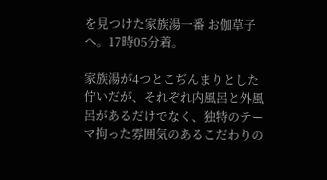を見つけた家族湯一番 お伽草子へ。17時05分着。

家族湯が4つとこぢんまりとした佇いだが、それぞれ内風呂と外風呂があるだけでなく、独特のテーマ拘った雰囲気のあるこだわりの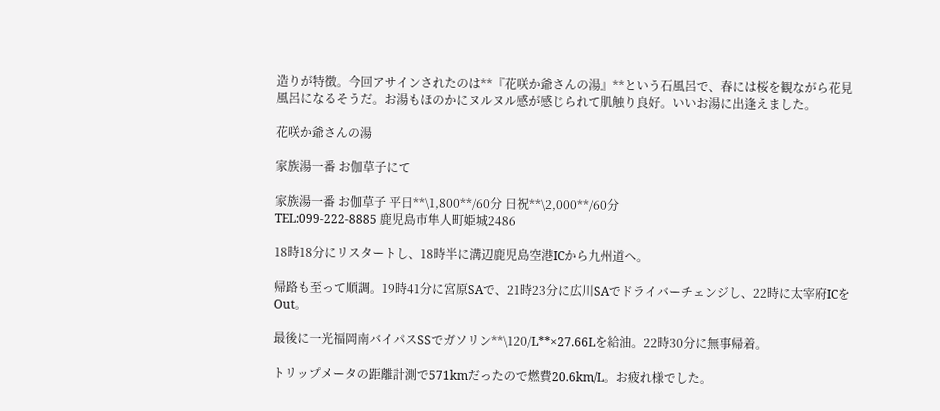造りが特徴。今回アサインされたのは**『花咲か爺さんの湯』**という石風呂で、春には桜を観ながら花見風呂になるそうだ。お湯もほのかにヌルヌル感が感じられて肌触り良好。いいお湯に出逢えました。

花咲か爺さんの湯

家族湯一番 お伽草子にて

家族湯一番 お伽草子 平日**\1,800**/60分 日祝**\2,000**/60分
TEL:099-222-8885 鹿児島市隼人町姫城2486

18時18分にリスタートし、18時半に溝辺鹿児島空港ICから九州道へ。

帰路も至って順調。19時41分に宮原SAで、21時23分に広川SAでドライバーチェンジし、22時に太宰府ICをOut。

最後に一光福岡南バイパスSSでガソリン**\120/L**×27.66Lを給油。22時30分に無事帰着。

トリップメータの距離計測で571kmだったので燃費20.6km/L。お疲れ様でした。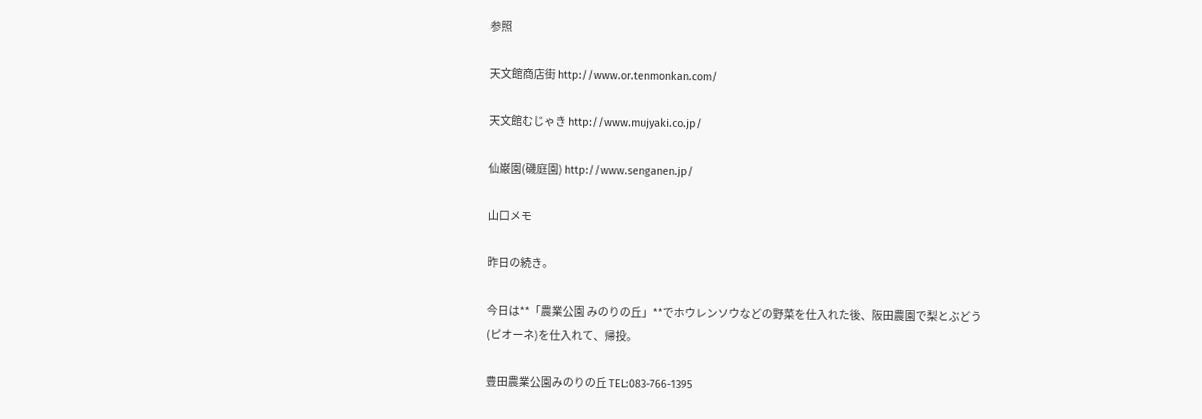参照

天文館商店街 http://www.or.tenmonkan.com/

天文館むじゃき http://www.mujyaki.co.jp/

仙巌園(磯庭園) http://www.senganen.jp/

山口メモ

昨日の続き。

今日は**「農業公園 みのりの丘」**でホウレンソウなどの野菜を仕入れた後、阪田農園で梨とぶどう(ピオーネ)を仕入れて、帰投。

豊田農業公園みのりの丘 TEL:083-766-1395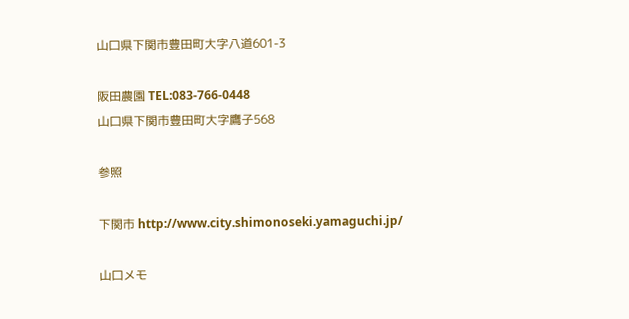山口県下関市豊田町大字八道601-3

阪田農園 TEL:083-766-0448
山口県下関市豊田町大字鷹子568

参照

下関市 http://www.city.shimonoseki.yamaguchi.jp/

山口メモ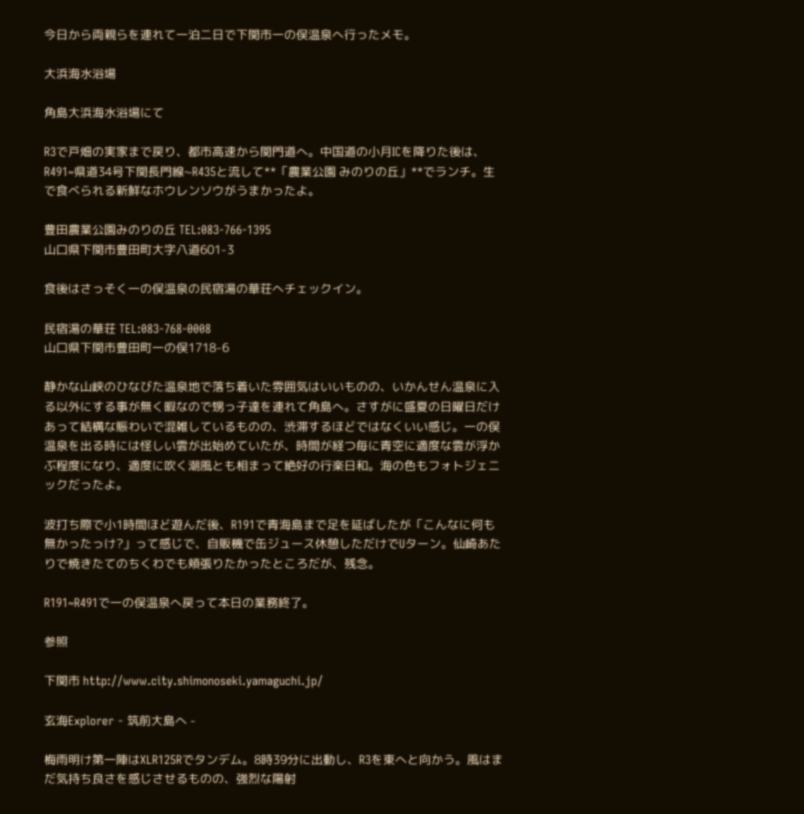今日から両親らを連れて一泊二日で下関市一の俣温泉へ行ったメモ。

大浜海水浴場

角島大浜海水浴場にて

R3で戸畑の実家まで戻り、都市高速から関門道へ。中国道の小月ICを降りた後は、R491~県道34号下関長門線~R435と流して**「農業公園 みのりの丘」**でランチ。生で食べられる新鮮なホウレンソウがうまかったよ。

豊田農業公園みのりの丘 TEL:083-766-1395
山口県下関市豊田町大字八道601-3

食後はさっそく一の俣温泉の民宿湯の華荘へチェックイン。

民宿湯の華荘 TEL:083-768-0008
山口県下関市豊田町一の俣1718-6

静かな山峡のひなびた温泉地で落ち着いた雰囲気はいいものの、いかんせん温泉に入る以外にする事が無く暇なので甥っ子達を連れて角島へ。さすがに盛夏の日曜日だけあって結構な賑わいで混雑しているものの、渋滞するほどではなくいい感じ。一の俣温泉を出る時には怪しい雲が出始めていたが、時間が経つ毎に青空に適度な雲が浮かぶ程度になり、適度に吹く潮風とも相まって絶好の行楽日和。海の色もフォトジェニックだったよ。

波打ち際で小1時間ほど遊んだ後、R191で青海島まで足を延ばしたが「こんなに何も無かったっけ?」って感じで、自販機で缶ジュース休憩しただけでUターン。仙崎あたりで焼きたてのちくわでも頬張りたかったところだが、残念。

R191~R491で一の俣温泉へ戻って本日の業務終了。

参照

下関市 http://www.city.shimonoseki.yamaguchi.jp/

玄海Explorer - 筑前大島へ -

梅雨明け第一陣はXLR125Rでタンデム。8時39分に出動し、R3を東へと向かう。風はまだ気持ち良さを感じさせるものの、強烈な陽射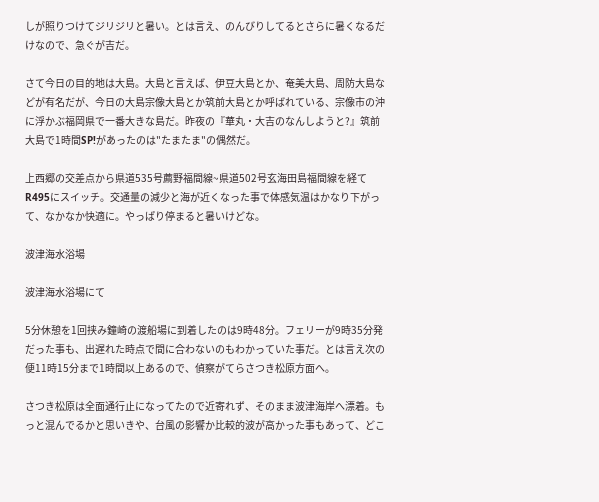しが照りつけてジリジリと暑い。とは言え、のんびりしてるとさらに暑くなるだけなので、急ぐが吉だ。

さて今日の目的地は大島。大島と言えば、伊豆大島とか、奄美大島、周防大島などが有名だが、今日の大島宗像大島とか筑前大島とか呼ばれている、宗像市の沖に浮かぶ福岡県で一番大きな島だ。昨夜の『華丸・大吉のなんしようと?』筑前大島で1時間SP!があったのは"たまたま"の偶然だ。

上西郷の交差点から県道535号薦野福間線~県道502号玄海田島福間線を経てR495にスイッチ。交通量の減少と海が近くなった事で体感気温はかなり下がって、なかなか快適に。やっぱり停まると暑いけどな。

波津海水浴場

波津海水浴場にて

5分休憩を1回挟み鐘崎の渡船場に到着したのは9時48分。フェリーが9時35分発だった事も、出遅れた時点で間に合わないのもわかっていた事だ。とは言え次の便11時15分まで1時間以上あるので、偵察がてらさつき松原方面へ。

さつき松原は全面通行止になってたので近寄れず、そのまま波津海岸へ漂着。もっと混んでるかと思いきや、台風の影響か比較的波が高かった事もあって、どこ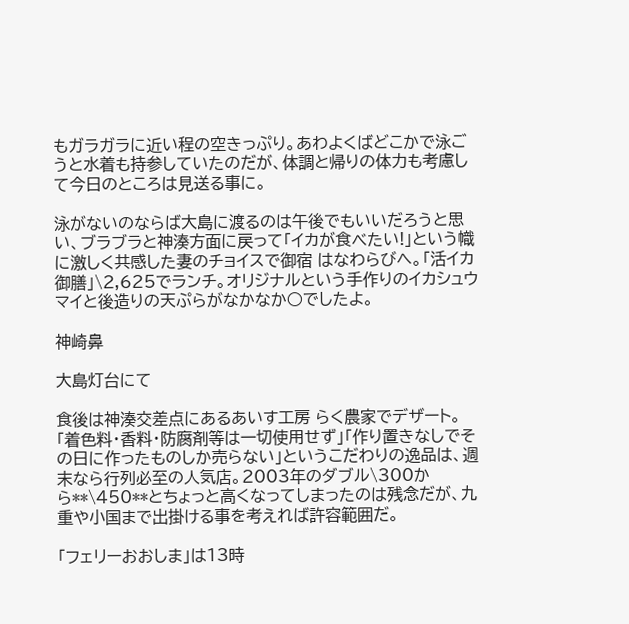もガラガラに近い程の空きっぷり。あわよくばどこかで泳ごうと水着も持参していたのだが、体調と帰りの体力も考慮して今日のところは見送る事に。

泳がないのならば大島に渡るのは午後でもいいだろうと思い、ブラブラと神湊方面に戻って「イカが食べたい!」という幟に激しく共感した妻のチョイスで御宿 はなわらびへ。「活イカ御膳」\2,625でランチ。オリジナルという手作りのイカシュウマイと後造りの天ぷらがなかなか○でしたよ。

神崎鼻

大島灯台にて

食後は神湊交差点にあるあいす工房 らく農家でデザート。「着色料・香料・防腐剤等は一切使用せず」「作り置きなしでその日に作ったものしか売らない」というこだわりの逸品は、週末なら行列必至の人気店。2003年のダブル\300から**\450**とちょっと高くなってしまったのは残念だが、九重や小国まで出掛ける事を考えれば許容範囲だ。

「フェリーおおしま」は13時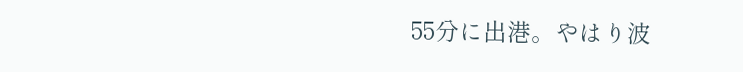55分に出港。やはり波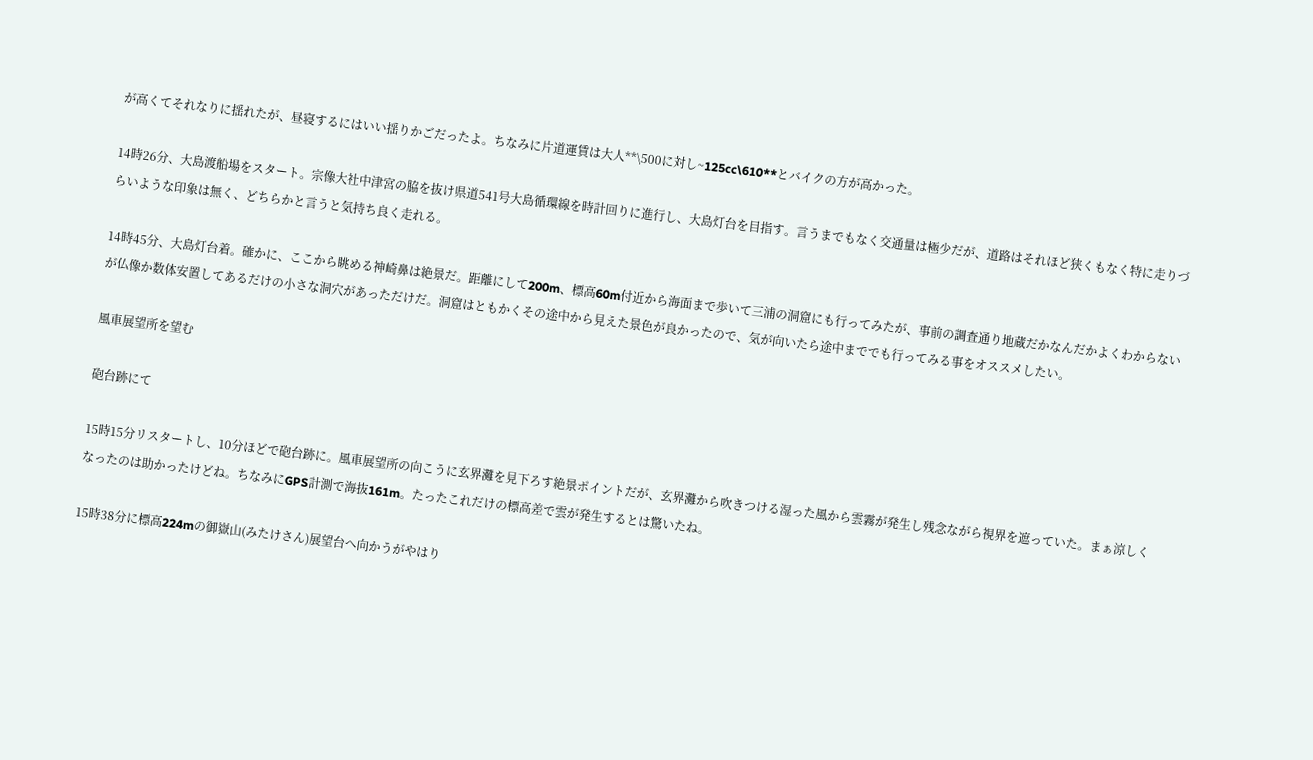が高くてそれなりに揺れたが、昼寝するにはいい揺りかごだったよ。ちなみに片道運賃は大人**\500に対し~125cc\610**とバイクの方が高かった。

14時26分、大島渡船場をスタート。宗像大社中津宮の脇を抜け県道541号大島循環線を時計回りに進行し、大島灯台を目指す。言うまでもなく交通量は極少だが、道路はそれほど狭くもなく特に走りづらいような印象は無く、どちらかと言うと気持ち良く走れる。

14時45分、大島灯台着。確かに、ここから眺める神崎鼻は絶景だ。距離にして200m、標高60m付近から海面まで歩いて三浦の洞窟にも行ってみたが、事前の調査通り地蔵だかなんだかよくわからないが仏像か数体安置してあるだけの小さな洞穴があっただけだ。洞窟はともかくその途中から見えた景色が良かったので、気が向いたら途中まででも行ってみる事をオススメしたい。

風車展望所を望む

砲台跡にて

15時15分リスタートし、10分ほどで砲台跡に。風車展望所の向こうに玄界灘を見下ろす絶景ポイントだが、玄界灘から吹きつける湿った風から雲霧が発生し残念ながら視界を遮っていた。まぁ涼しくなったのは助かったけどね。ちなみにGPS計測で海抜161m。たったこれだけの標高差で雲が発生するとは驚いたね。

15時38分に標高224mの御嶽山(みたけさん)展望台へ向かうがやはり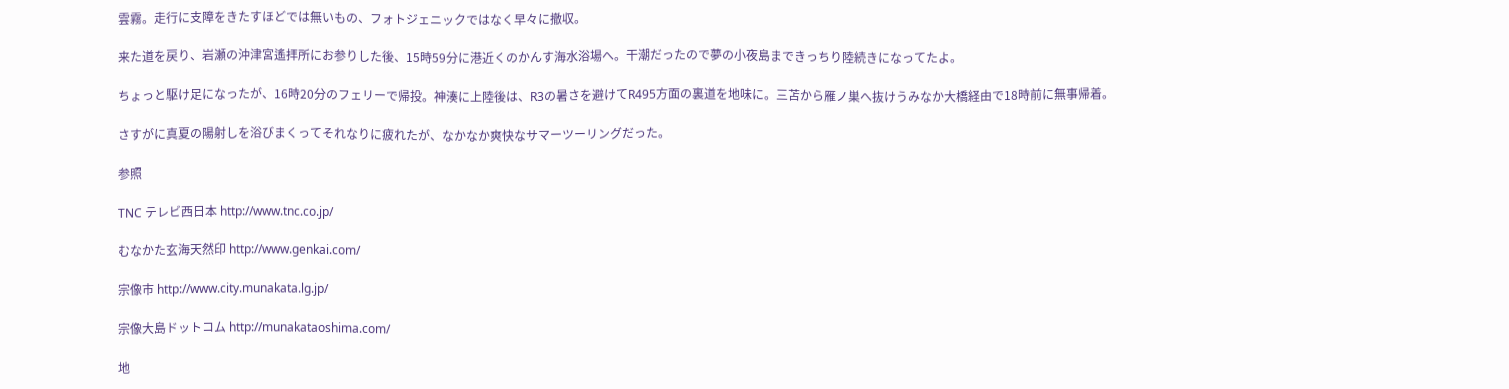雲霧。走行に支障をきたすほどでは無いもの、フォトジェニックではなく早々に撤収。

来た道を戻り、岩瀬の沖津宮遙拝所にお参りした後、15時59分に港近くのかんす海水浴場へ。干潮だったので夢の小夜島まできっちり陸続きになってたよ。

ちょっと駆け足になったが、16時20分のフェリーで帰投。神湊に上陸後は、R3の暑さを避けてR495方面の裏道を地味に。三苫から雁ノ巣へ抜けうみなか大橋経由で18時前に無事帰着。

さすがに真夏の陽射しを浴びまくってそれなりに疲れたが、なかなか爽快なサマーツーリングだった。

参照

TNC テレビ西日本 http://www.tnc.co.jp/

むなかた玄海天然印 http://www.genkai.com/

宗像市 http://www.city.munakata.lg.jp/

宗像大島ドットコム http://munakataoshima.com/

地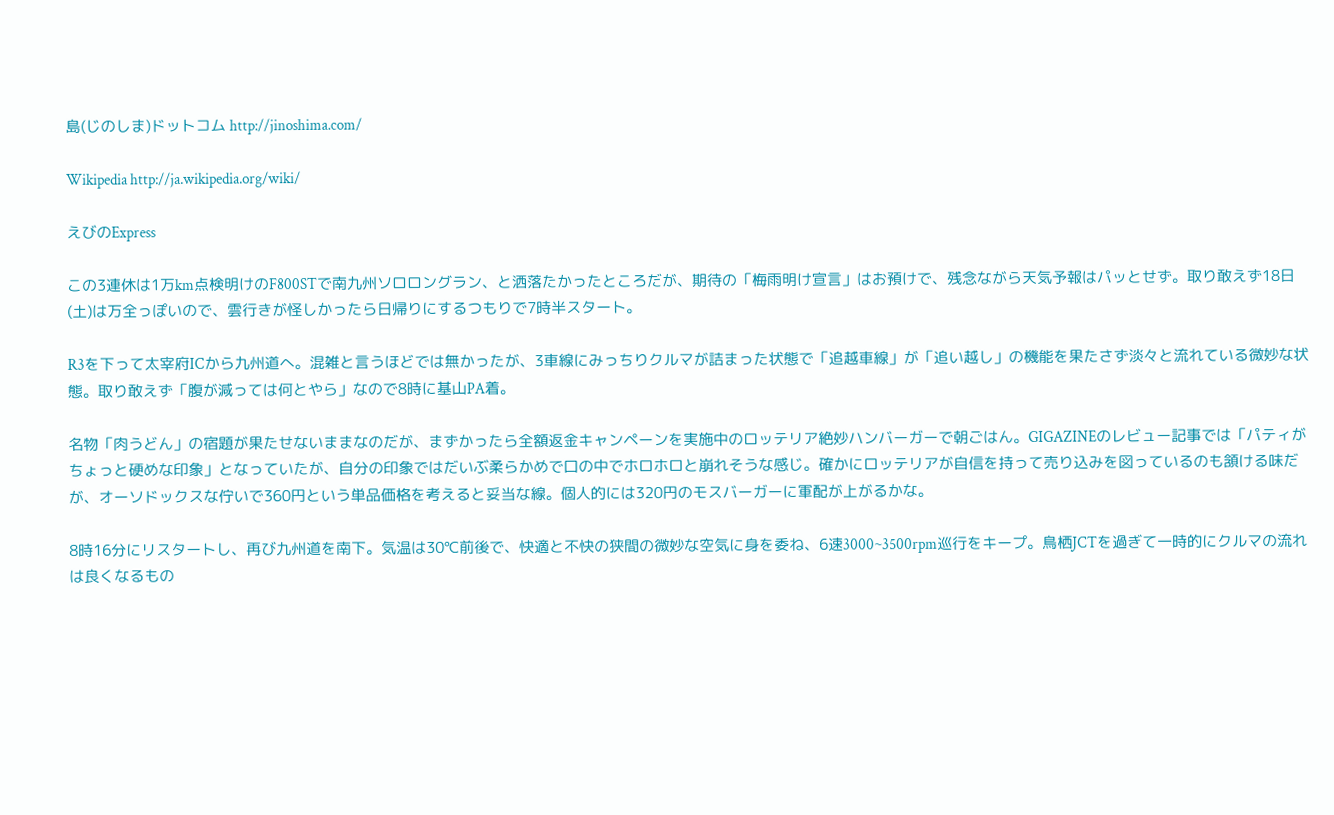島(じのしま)ドットコム http://jinoshima.com/

Wikipedia http://ja.wikipedia.org/wiki/

えびのExpress

この3連休は1万km点検明けのF800STで南九州ソロロングラン、と洒落たかったところだが、期待の「梅雨明け宣言」はお預けで、残念ながら天気予報はパッとせず。取り敢えず18日(土)は万全っぽいので、雲行きが怪しかったら日帰りにするつもりで7時半スタート。

R3を下って太宰府ICから九州道へ。混雑と言うほどでは無かったが、3車線にみっちりクルマが詰まった状態で「追越車線」が「追い越し」の機能を果たさず淡々と流れている微妙な状態。取り敢えず「腹が減っては何とやら」なので8時に基山PA着。

名物「肉うどん」の宿題が果たせないままなのだが、まずかったら全額返金キャンペーンを実施中のロッテリア絶妙ハンバーガーで朝ごはん。GIGAZINEのレビュー記事では「パティがちょっと硬めな印象」となっていたが、自分の印象ではだいぶ柔らかめで口の中でホロホロと崩れそうな感じ。確かにロッテリアが自信を持って売り込みを図っているのも頷ける味だが、オーソドックスな佇いで360円という単品価格を考えると妥当な線。個人的には320円のモスバーガーに軍配が上がるかな。

8時16分にリスタートし、再び九州道を南下。気温は30℃前後で、快適と不快の狭間の微妙な空気に身を委ね、6速3000~3500rpm巡行をキープ。鳥栖JCTを過ぎて一時的にクルマの流れは良くなるもの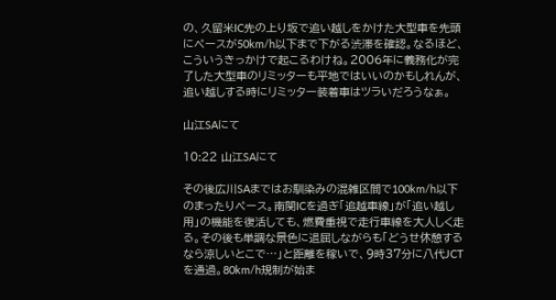の、久留米IC先の上り坂で追い越しをかけた大型車を先頭にペースが50km/h以下まで下がる渋滞を確認。なるほど、こういうきっかけで起こるわけね。2006年に義務化が完了した大型車のリミッターも平地ではいいのかもしれんが、追い越しする時にリミッター装着車はツラいだろうなぁ。

山江SAにて

10:22 山江SAにて

その後広川SAまではお馴染みの混雑区間で100km/h以下のまったりペース。南関ICを過ぎ「追越車線」が「追い越し用」の機能を復活しても、燃費重視で走行車線を大人しく走る。その後も単調な景色に退屈しながらも「どうせ休憩するなら涼しいとこで…」と距離を稼いで、9時37分に八代JCTを通過。80km/h規制が始ま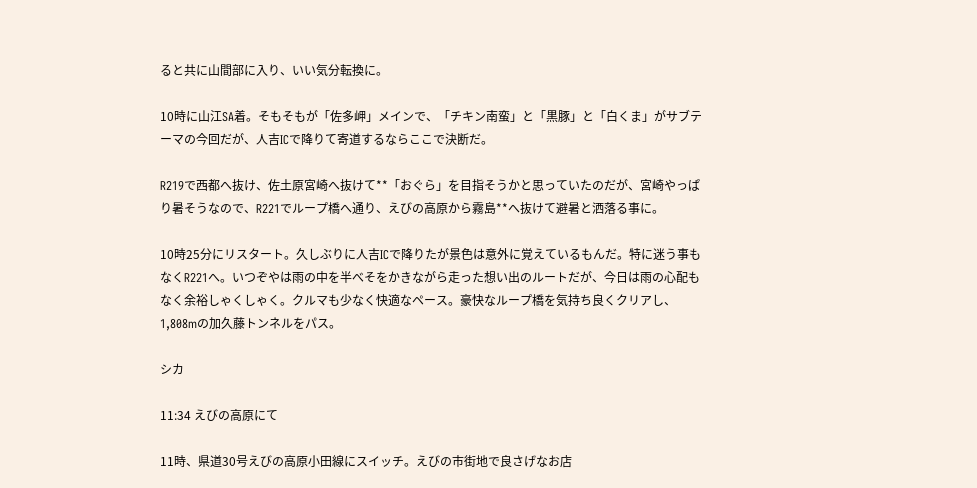ると共に山間部に入り、いい気分転換に。

10時に山江SA着。そもそもが「佐多岬」メインで、「チキン南蛮」と「黒豚」と「白くま」がサブテーマの今回だが、人吉ICで降りて寄道するならここで決断だ。

R219で西都へ抜け、佐土原宮崎へ抜けて**「おぐら」を目指そうかと思っていたのだが、宮崎やっぱり暑そうなので、R221でループ橋へ通り、えびの高原から霧島**へ抜けて避暑と洒落る事に。

10時25分にリスタート。久しぶりに人吉ICで降りたが景色は意外に覚えているもんだ。特に迷う事もなくR221へ。いつぞやは雨の中を半べそをかきながら走った想い出のルートだが、今日は雨の心配もなく余裕しゃくしゃく。クルマも少なく快適なペース。豪快なループ橋を気持ち良くクリアし、1,808mの加久藤トンネルをパス。

シカ

11:34 えびの高原にて

11時、県道30号えびの高原小田線にスイッチ。えびの市街地で良さげなお店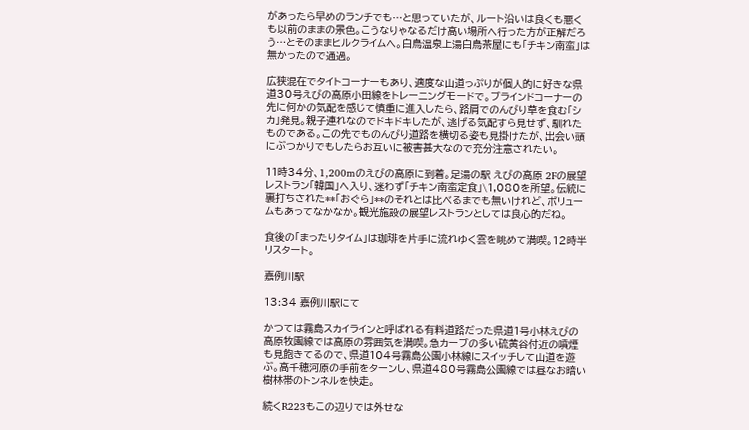があったら早めのランチでも…と思っていたが、ルート沿いは良くも悪くも以前のままの景色。こうなりゃなるだけ高い場所へ行った方が正解だろう…とそのままヒルクライムへ。白鳥温泉上湯白鳥茶屋にも「チキン南蛮」は無かったので通過。

広狭混在でタイトコーナーもあり、適度な山道っぷりが個人的に好きな県道30号えびの高原小田線をトレーニングモードで。ブラインドコーナーの先に何かの気配を感じて慎重に進入したら、路肩でのんびり草を食む「シカ」発見。親子連れなのでドキドキしたが、逃げる気配すら見せず、馴れたものである。この先でものんびり道路を横切る姿も見掛けたが、出会い頭にぶつかりでもしたらお互いに被害甚大なので充分注意されたい。

11時34分、1,200mのえびの高原に到着。足湯の駅 えびの高原 2Fの展望レストラン「韓国」へ入り、迷わず「チキン南蛮定食」\1,080を所望。伝統に裏打ちされた**「おぐら」**のそれとは比べるまでも無いけれど、ボリュームもあってなかなか。観光施設の展望レストランとしては良心的だね。

食後の「まったりタイム」は珈琲を片手に流れゆく雲を眺めて満喫。12時半リスタート。

嘉例川駅

13:34 嘉例川駅にて

かつては霧島スカイラインと呼ばれる有料道路だった県道1号小林えびの高原牧園線では高原の雰囲気を満喫。急カーブの多い硫黄谷付近の噴煙も見飽きてるので、県道104号霧島公園小林線にスイッチして山道を遊ぶ。高千穂河原の手前をターンし、県道480号霧島公園線では昼なお暗い樹林帯のトンネルを快走。

続くR223もこの辺りでは外せな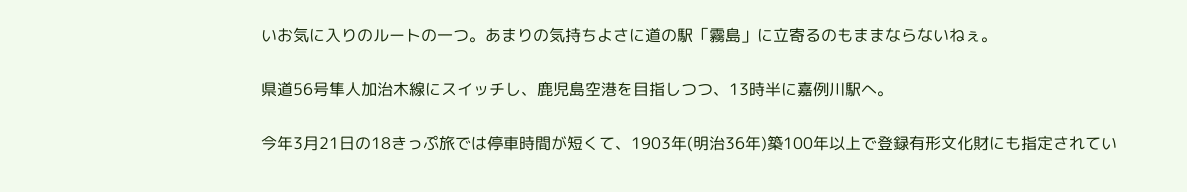いお気に入りのルートの一つ。あまりの気持ちよさに道の駅「霧島」に立寄るのもままならないねぇ。

県道56号隼人加治木線にスイッチし、鹿児島空港を目指しつつ、13時半に嘉例川駅へ。

今年3月21日の18きっぷ旅では停車時間が短くて、1903年(明治36年)築100年以上で登録有形文化財にも指定されてい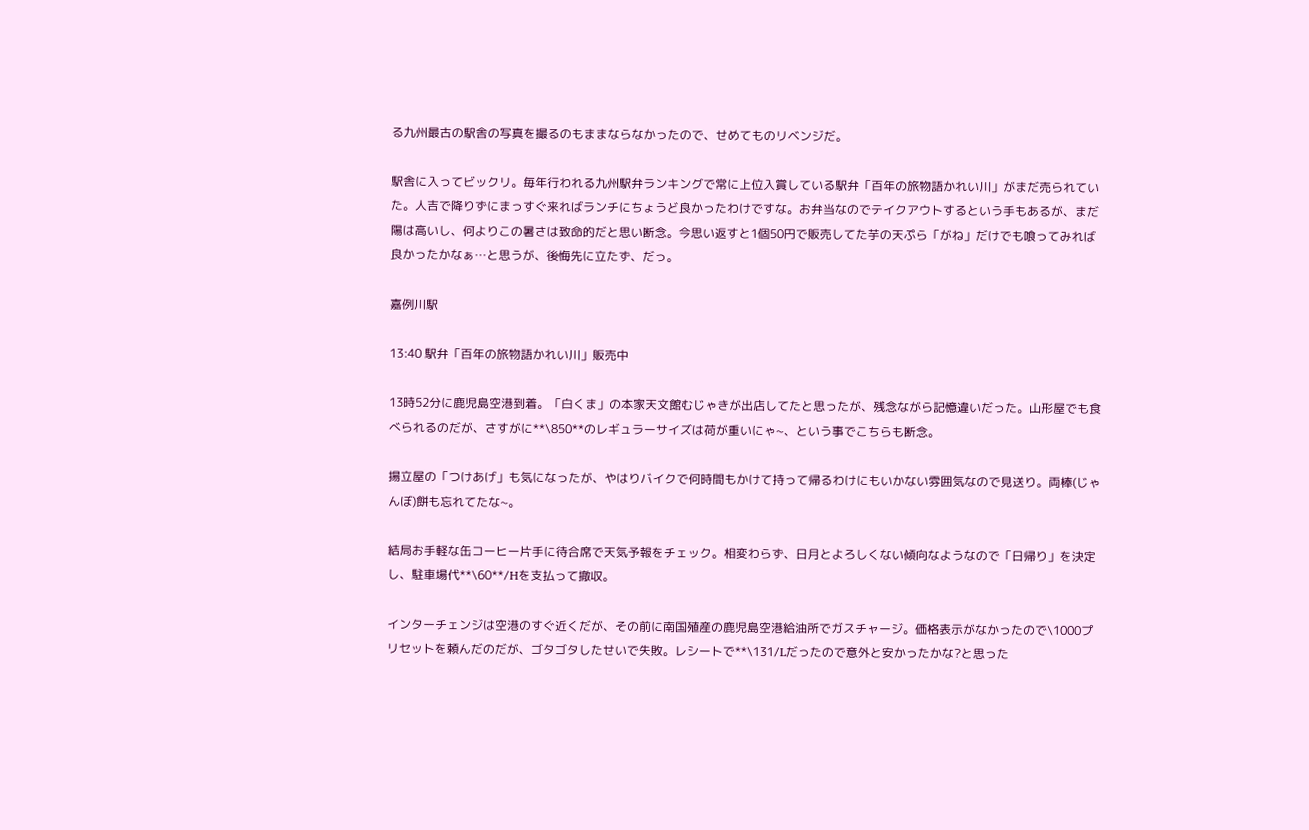る九州最古の駅舎の写真を撮るのもままならなかったので、せめてものリベンジだ。

駅舎に入ってビックリ。毎年行われる九州駅弁ランキングで常に上位入賞している駅弁「百年の旅物語かれい川」がまだ売られていた。人吉で降りずにまっすぐ来ればランチにちょうど良かったわけですな。お弁当なのでテイクアウトするという手もあるが、まだ陽は高いし、何よりこの暑さは致命的だと思い断念。今思い返すと1個50円で販売してた芋の天ぷら「がね」だけでも喰ってみれば良かったかなぁ…と思うが、後悔先に立たず、だっ。

嘉例川駅

13:40 駅弁「百年の旅物語かれい川」販売中

13時52分に鹿児島空港到着。「白くま」の本家天文館むじゃきが出店してたと思ったが、残念ながら記憶違いだった。山形屋でも食べられるのだが、さすがに**\850**のレギュラーサイズは荷が重いにゃ~、という事でこちらも断念。

揚立屋の「つけあげ」も気になったが、やはりバイクで何時間もかけて持って帰るわけにもいかない雰囲気なので見送り。両棒(じゃんぼ)餅も忘れてたな~。

結局お手軽な缶コーヒー片手に待合席で天気予報をチェック。相変わらず、日月とよろしくない傾向なようなので「日帰り」を決定し、駐車場代**\60**/Hを支払って撤収。

インターチェンジは空港のすぐ近くだが、その前に南国殖産の鹿児島空港給油所でガスチャージ。価格表示がなかったので\1000プリセットを頼んだのだが、ゴタゴタしたせいで失敗。レシートで**\131/Lだったので意外と安かったかな?と思った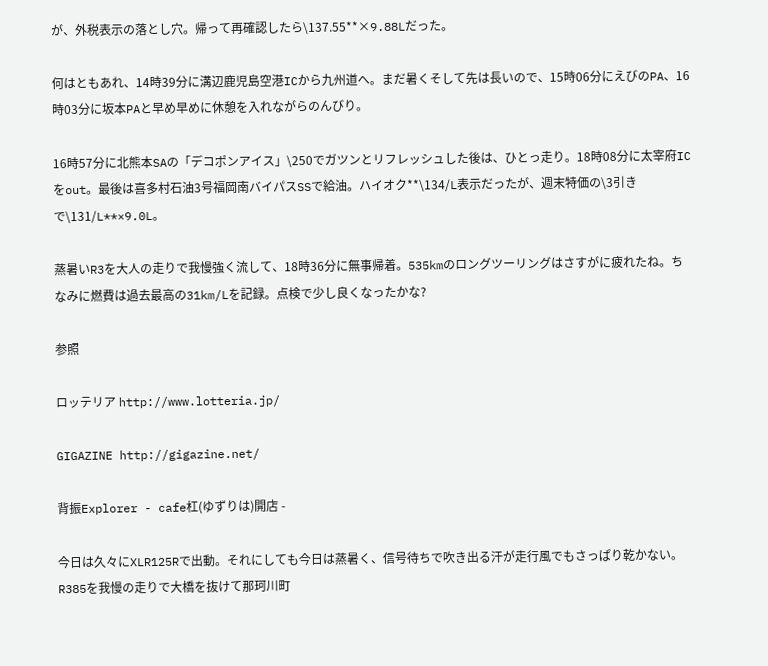が、外税表示の落とし穴。帰って再確認したら\137.55**×9.88Lだった。

何はともあれ、14時39分に溝辺鹿児島空港ICから九州道へ。まだ暑くそして先は長いので、15時06分にえびのPA、16時03分に坂本PAと早め早めに休憩を入れながらのんびり。

16時57分に北熊本SAの「デコポンアイス」\250でガツンとリフレッシュした後は、ひとっ走り。18時08分に太宰府ICをout。最後は喜多村石油3号福岡南バイパスSSで給油。ハイオク**\134/L表示だったが、週末特価の\3引きで\131/L**×9.0L。

蒸暑いR3を大人の走りで我慢強く流して、18時36分に無事帰着。535kmのロングツーリングはさすがに疲れたね。ちなみに燃費は過去最高の31km/Lを記録。点検で少し良くなったかな?

参照

ロッテリア http://www.lotteria.jp/

GIGAZINE http://gigazine.net/

背振Explorer - cafe杠(ゆずりは)開店 -

今日は久々にXLR125Rで出動。それにしても今日は蒸暑く、信号待ちで吹き出る汗が走行風でもさっぱり乾かない。R385を我慢の走りで大橋を抜けて那珂川町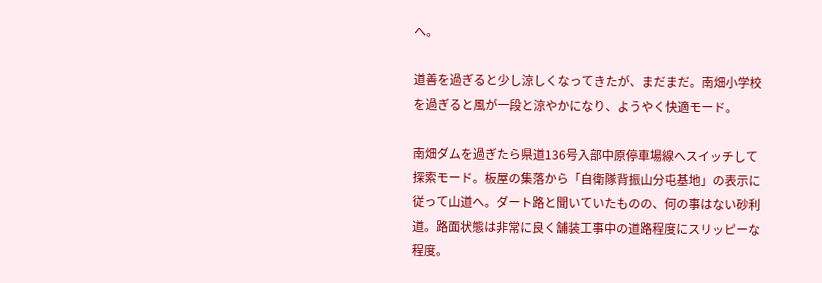へ。

道善を過ぎると少し涼しくなってきたが、まだまだ。南畑小学校を過ぎると風が一段と涼やかになり、ようやく快適モード。

南畑ダムを過ぎたら県道136号入部中原停車場線へスイッチして探索モード。板屋の集落から「自衛隊背振山分屯基地」の表示に従って山道へ。ダート路と聞いていたものの、何の事はない砂利道。路面状態は非常に良く舗装工事中の道路程度にスリッピーな程度。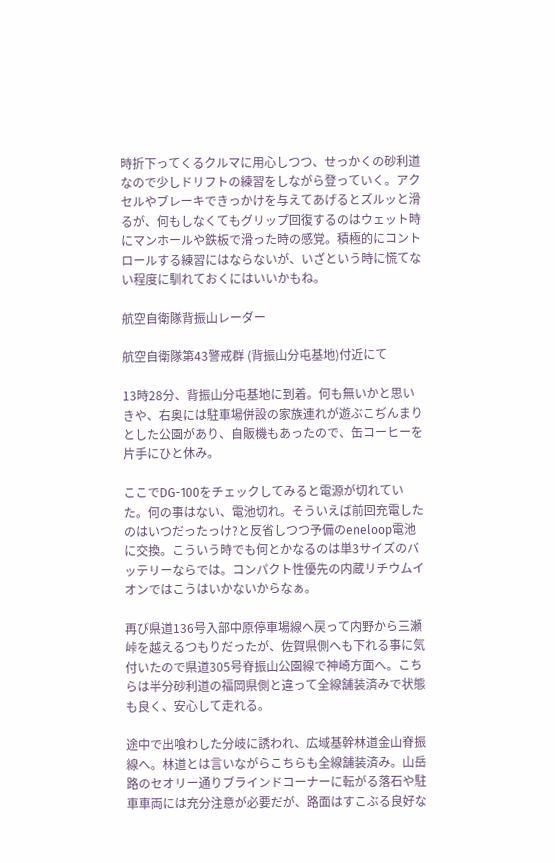時折下ってくるクルマに用心しつつ、せっかくの砂利道なので少しドリフトの練習をしながら登っていく。アクセルやブレーキできっかけを与えてあげるとズルッと滑るが、何もしなくてもグリップ回復するのはウェット時にマンホールや鉄板で滑った時の感覚。積極的にコントロールする練習にはならないが、いざという時に慌てない程度に馴れておくにはいいかもね。

航空自衛隊背振山レーダー

航空自衛隊第43警戒群 (背振山分屯基地)付近にて

13時28分、背振山分屯基地に到着。何も無いかと思いきや、右奥には駐車場併設の家族連れが遊ぶこぢんまりとした公園があり、自販機もあったので、缶コーヒーを片手にひと休み。

ここでDG-100をチェックしてみると電源が切れていた。何の事はない、電池切れ。そういえば前回充電したのはいつだったっけ?と反省しつつ予備のeneloop電池に交換。こういう時でも何とかなるのは単3サイズのバッテリーならでは。コンパクト性優先の内蔵リチウムイオンではこうはいかないからなぁ。

再び県道136号入部中原停車場線へ戻って内野から三瀬峠を越えるつもりだったが、佐賀県側へも下れる事に気付いたので県道305号脊振山公園線で神崎方面へ。こちらは半分砂利道の福岡県側と違って全線舗装済みで状態も良く、安心して走れる。

途中で出喰わした分岐に誘われ、広域基幹林道金山脊振線へ。林道とは言いながらこちらも全線舗装済み。山岳路のセオリー通りブラインドコーナーに転がる落石や駐車車両には充分注意が必要だが、路面はすこぶる良好な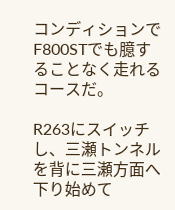コンディションでF800STでも臆することなく走れるコースだ。

R263にスイッチし、三瀬トンネルを背に三瀬方面へ下り始めて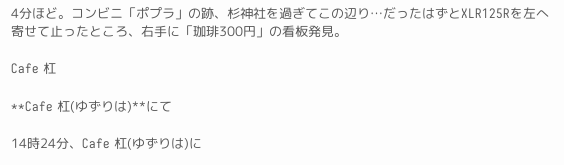4分ほど。コンビニ「ポプラ」の跡、杉神社を過ぎてこの辺り…だったはずとXLR125Rを左へ寄せて止ったところ、右手に「珈琲300円」の看板発見。

Cafe 杠

**Cafe 杠(ゆずりは)**にて

14時24分、Cafe 杠(ゆずりは)に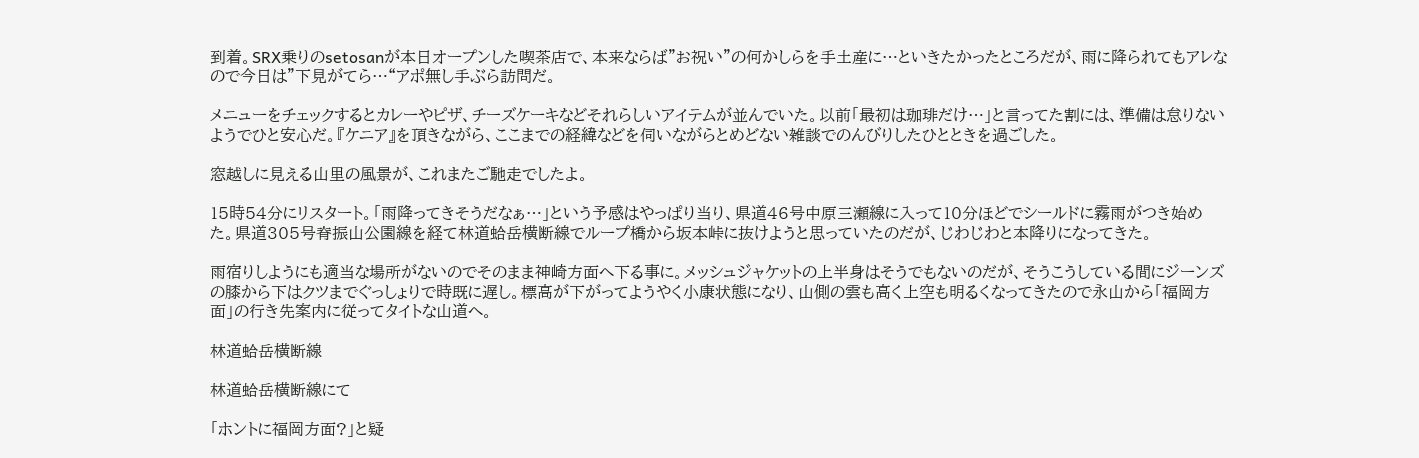到着。SRX乗りのsetosanが本日オープンした喫茶店で、本来ならば"お祝い"の何かしらを手土産に…といきたかったところだが、雨に降られてもアレなので今日は"下見がてら…“アポ無し手ぶら訪問だ。

メニューをチェックするとカレーやピザ、チーズケーキなどそれらしいアイテムが並んでいた。以前「最初は珈琲だけ…」と言ってた割には、準備は怠りないようでひと安心だ。『ケニア』を頂きながら、ここまでの経緯などを伺いながらとめどない雑談でのんびりしたひとときを過ごした。

窓越しに見える山里の風景が、これまたご馳走でしたよ。

15時54分にリスタート。「雨降ってきそうだなぁ…」という予感はやっぱり当り、県道46号中原三瀬線に入って10分ほどでシールドに霧雨がつき始めた。県道305号脊振山公園線を経て林道蛤岳横断線でループ橋から坂本峠に抜けようと思っていたのだが、じわじわと本降りになってきた。

雨宿りしようにも適当な場所がないのでそのまま神崎方面へ下る事に。メッシュジャケットの上半身はそうでもないのだが、そうこうしている間にジーンズの膝から下はクツまでぐっしょりで時既に遅し。標高が下がってようやく小康状態になり、山側の雲も高く上空も明るくなってきたので永山から「福岡方面」の行き先案内に従ってタイトな山道へ。

林道蛤岳横断線

林道蛤岳横断線にて

「ホントに福岡方面?」と疑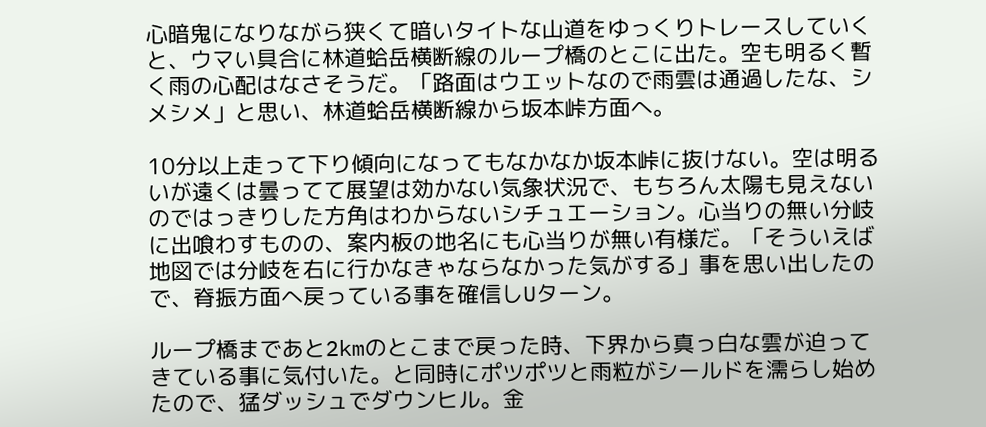心暗鬼になりながら狭くて暗いタイトな山道をゆっくりトレースしていくと、ウマい具合に林道蛤岳横断線のループ橋のとこに出た。空も明るく暫く雨の心配はなさそうだ。「路面はウエットなので雨雲は通過したな、シメシメ」と思い、林道蛤岳横断線から坂本峠方面へ。

10分以上走って下り傾向になってもなかなか坂本峠に抜けない。空は明るいが遠くは曇ってて展望は効かない気象状況で、もちろん太陽も見えないのではっきりした方角はわからないシチュエーション。心当りの無い分岐に出喰わすものの、案内板の地名にも心当りが無い有様だ。「そういえば地図では分岐を右に行かなきゃならなかった気がする」事を思い出したので、脊振方面へ戻っている事を確信しUターン。

ループ橋まであと2kmのとこまで戻った時、下界から真っ白な雲が迫ってきている事に気付いた。と同時にポツポツと雨粒がシールドを濡らし始めたので、猛ダッシュでダウンヒル。金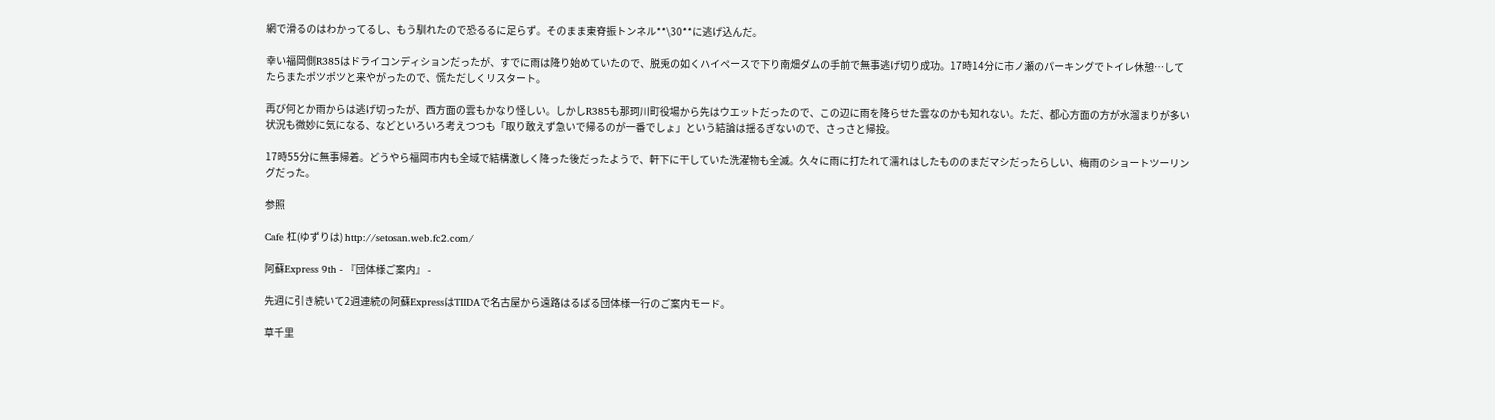網で滑るのはわかってるし、もう馴れたので恐るるに足らず。そのまま東脊振トンネル**\30**に逃げ込んだ。

幸い福岡側R385はドライコンディションだったが、すでに雨は降り始めていたので、脱兎の如くハイペースで下り南畑ダムの手前で無事逃げ切り成功。17時14分に市ノ瀬のパーキングでトイレ休憩…してたらまたポツポツと来やがったので、慌ただしくリスタート。

再び何とか雨からは逃げ切ったが、西方面の雲もかなり怪しい。しかしR385も那珂川町役場から先はウエットだったので、この辺に雨を降らせた雲なのかも知れない。ただ、都心方面の方が水溜まりが多い状況も微妙に気になる、などといろいろ考えつつも「取り敢えず急いで帰るのが一番でしょ」という結論は揺るぎないので、さっさと帰投。

17時55分に無事帰着。どうやら福岡市内も全域で結構激しく降った後だったようで、軒下に干していた洗濯物も全滅。久々に雨に打たれて濡れはしたもののまだマシだったらしい、梅雨のショートツーリングだった。

参照

Cafe 杠(ゆずりは) http://setosan.web.fc2.com/

阿蘇Express 9th - 『団体様ご案内』 -

先週に引き続いて2週連続の阿蘇ExpressはTIIDAで名古屋から遠路はるばる団体様一行のご案内モード。

草千里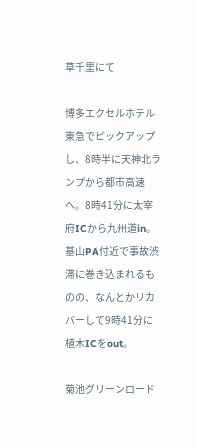草千里にて

博多エクセルホテル東急でピックアップし、8時半に天神北ランプから都市高速へ。8時41分に太宰府ICから九州道in。基山PA付近で事故渋滞に巻き込まれるものの、なんとかリカバーして9時41分に植木ICをout。

菊池グリーンロード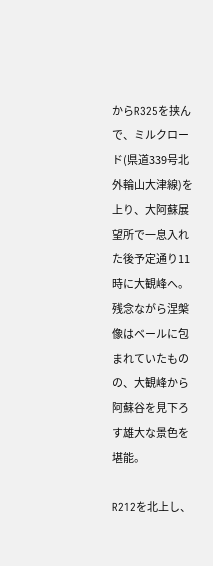からR325を挟んで、ミルクロード(県道339号北外輪山大津線)を上り、大阿蘇展望所で一息入れた後予定通り11時に大観峰へ。残念ながら涅槃像はベールに包まれていたものの、大観峰から阿蘇谷を見下ろす雄大な景色を堪能。

R212を北上し、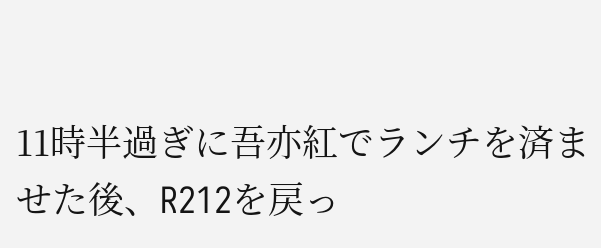11時半過ぎに吾亦紅でランチを済ませた後、R212を戻っ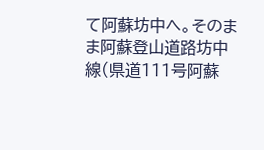て阿蘇坊中へ。そのまま阿蘇登山道路坊中線(県道111号阿蘇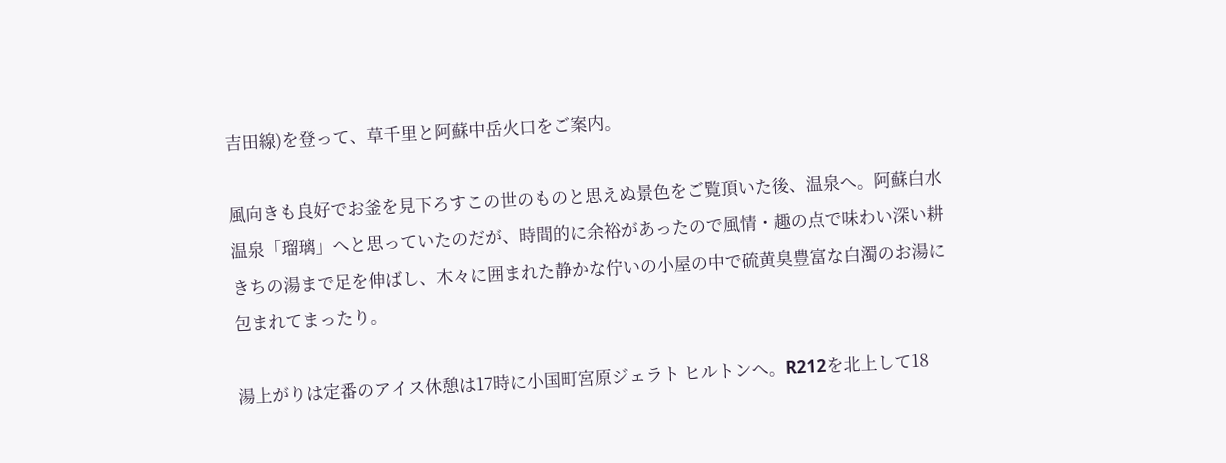吉田線)を登って、草千里と阿蘇中岳火口をご案内。

風向きも良好でお釜を見下ろすこの世のものと思えぬ景色をご覧頂いた後、温泉へ。阿蘇白水温泉「瑠璃」へと思っていたのだが、時間的に余裕があったので風情・趣の点で味わい深い耕きちの湯まで足を伸ばし、木々に囲まれた静かな佇いの小屋の中で硫黄臭豊富な白濁のお湯に包まれてまったり。

湯上がりは定番のアイス休憩は17時に小国町宮原ジェラト ヒルトンへ。R212を北上して18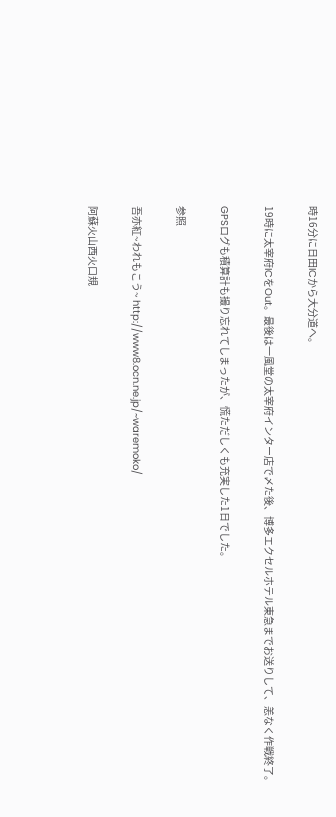時16分に日田ICから大分道へ。

19時に太宰府ICをOut。最後は一風堂の太宰府インター店で〆た後、博多エクセルホテル東急までお送りして、恙なく作戦終了。

GPSログも積算計も撮り忘れてしまったが、慌ただしくも充実した1日でした。

参照

吾亦紅~われもこう~ http://www8.ocn.ne.jp/~waremoko/

阿蘇火山西火口規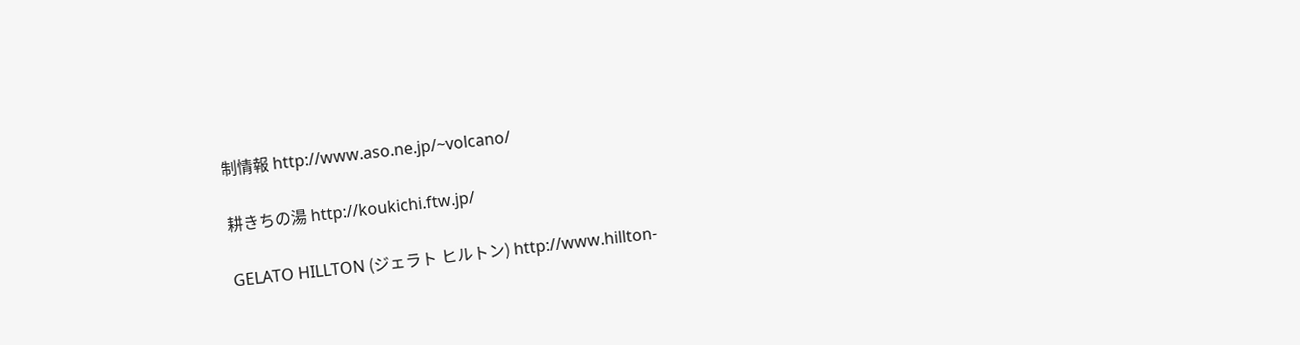制情報 http://www.aso.ne.jp/~volcano/

耕きちの湯 http://koukichi.ftw.jp/

GELATO HILLTON (ジェラト ヒルトン) http://www.hillton-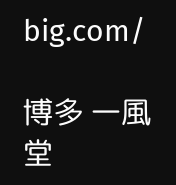big.com/

博多 一風堂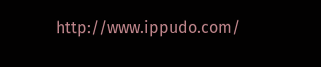http://www.ippudo.com/